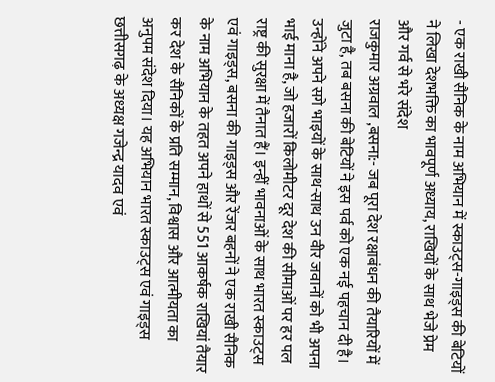- एक राखी सैनिक के नाम अभियान में स्काउट्स-गाइड्स की बेटियों ने लिखा देशभक्ति का भावपूर्ण अध्याय, राखियों के साथ भेजे प्रेम और गर्व से भरे संदेश
राजकुमार अग्रवाल ,बसना:- जब पूरा देश रक्षाबंधन की तैयारियों में जुटा है, तब बसना की बेटियों ने इस पर्व को एक नई पहचान दी है। उन्होंने अपने सगे भाइयों के साथ-साथ उन वीर जवानों को भी अपना भाई माना है, जो हजारों किलोमीटर दूर देश की सीमाओं पर हर पल राष्ट्र की सुरक्षा में तैनात हैं। इन्हीं भावनाओं के साथ भारत स्काउट्स एवं गाइड्स, बसना की गाइड्स और रेंजर बहनों ने एक राखी सैनिक के नाम अभियान के तहत अपने हाथों से 551 आकर्षक राखियां तैयार कर देश के सैनिकों के प्रति सम्मान, विश्वास और आत्मीयता का अनुपम संदेश दिया। यह अभियान भारत स्काउट्स एवं गाइड्स छत्तीसगढ़ के अध्यक्ष गजेन्द्र यादव एवं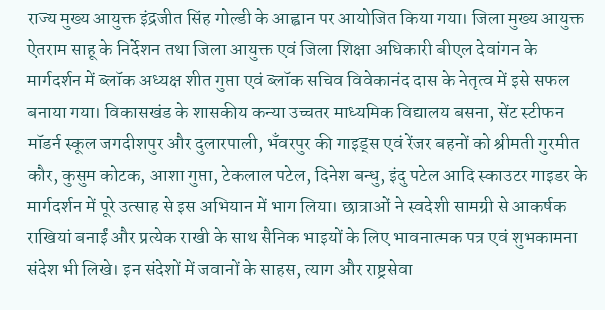राज्य मुख्य आयुक्त इंद्रजीत सिंह गोल्डी के आह्वान पर आयोजित किया गया। जिला मुख्य आयुक्त ऐतराम साहू के निर्देशन तथा जिला आयुक्त एवं जिला शिक्षा अधिकारी बीएल देवांगन के मार्गदर्शन में ब्लॉक अध्यक्ष शीत गुप्ता एवं ब्लॉक सचिव विवेकानंद दास के नेतृत्व में इसे सफल बनाया गया। विकासखंड के शासकीय कन्या उच्चतर माध्यमिक विद्यालय बसना, सेंट स्टीफन मॉडर्न स्कूल जगदीशपुर और दुलारपाली, भँवरपुर की गाइड्स एवं रेंजर बहनों को श्रीमती गुरमीत कौर, कुसुम कोटक, आशा गुप्ता, टेकलाल पटेल, दिनेश बन्धु, इंदु पटेल आदि स्काउटर गाइडर के मार्गदर्शन में पूरे उत्साह से इस अभियान में भाग लिया। छात्राओं ने स्वदेशी सामग्री से आकर्षक राखियां बनाईं और प्रत्येक राखी के साथ सैनिक भाइयों के लिए भावनात्मक पत्र एवं शुभकामना संदेश भी लिखे। इन संदेशों में जवानों के साहस, त्याग और राष्ट्रसेवा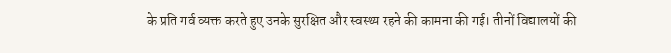के प्रति गर्व व्यक्त करते हुए उनके सुरक्षित और स्वस्थ्य रहने की कामना की गई। तीनों विद्यालयों की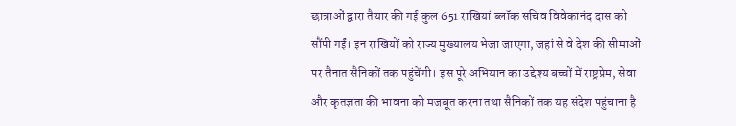छात्राओं द्वारा तैयार की गई कुल 651 राखियां ब्लॉक सचिव विवेकानंद दास को सौंपी गईं। इन राखियों को राज्य मुख्यालय भेजा जाएगा, जहां से वे देश की सीमाओं पर तैनात सैनिकों तक पहुंचेंगी। इस पूरे अभियान का उद्देश्य बच्चों में राष्ट्रप्रेम, सेवा और कृतज्ञता की भावना को मजबूत करना तथा सैनिकों तक यह संदेश पहुंचाना है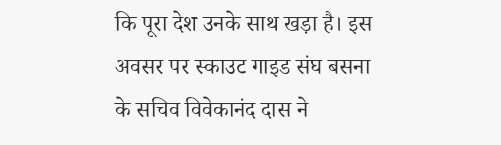कि पूरा देश उनके साथ खड़ा है। इस अवसर पर स्काउट गाइड संघ बसना के सचिव विवेकानंद दास ने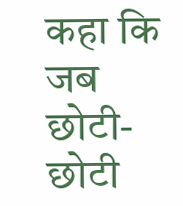कहा कि जब छोटी-छोटी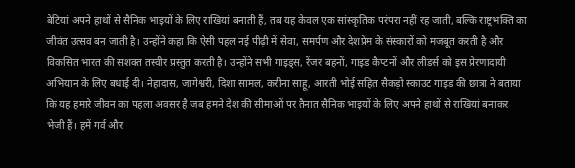बेटियां अपने हाथों से सैनिक भाइयों के लिए राखियां बनाती हैं, तब यह केवल एक सांस्कृतिक परंपरा नहीं रह जाती, बल्कि राष्ट्रभक्ति का जीवंत उत्सव बन जाती है। उन्होंने कहा कि ऐसी पहल नई पीढ़ी में सेवा, समर्पण और देशप्रेम के संस्कारों को मजबूत करती है और विकसित भारत की सशक्त तस्वीर प्रस्तुत करती है। उन्होंने सभी गाइड्स, रेंजर बहनों, गाइड कैप्टनों और लीडर्स को इस प्रेरणादायी अभियान के लिए बधाई दी। नेहादास, जागेश्वरी, दिशा सामल, करीना साहू, आरती भोई सहित सैकड़ो स्काउट गाइड की छात्रा ने बताया कि यह हमारे जीवन का पहला अवसर है जब हमने देश की सीमाओं पर तैनात सैनिक भाइयों के लिए अपने हाथों से राखियां बनाकर भेजी हैं। हमें गर्व और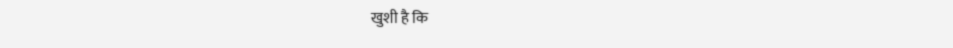खुशी है कि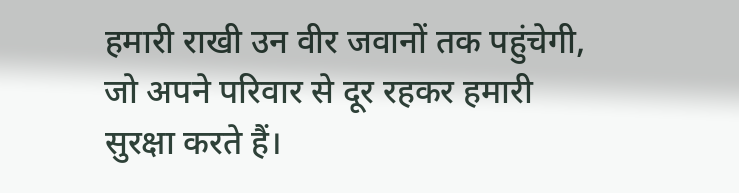हमारी राखी उन वीर जवानों तक पहुंचेगी, जो अपने परिवार से दूर रहकर हमारी सुरक्षा करते हैं।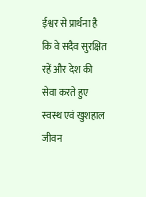ईश्वर से प्रार्थना है कि वे सदैव सुरक्षित रहें और देश की सेवा करते हुए स्वस्थ एवं खुशहाल जीवन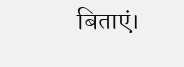बिताएं।